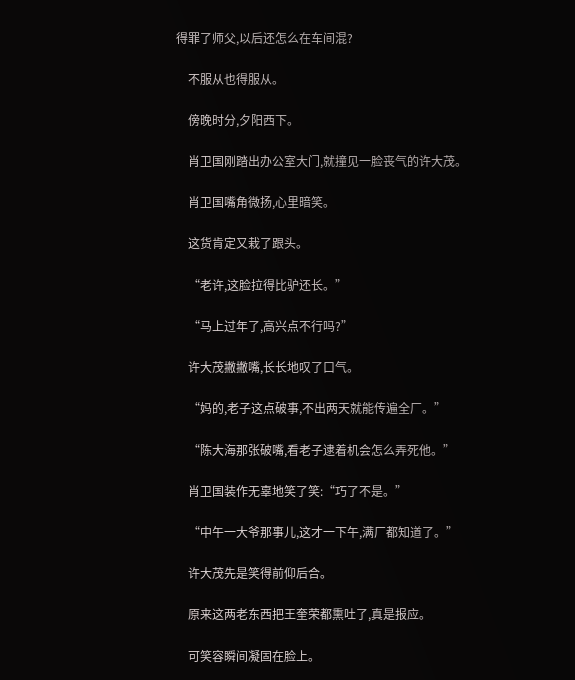得罪了师父,以后还怎么在车间混?

    不服从也得服从。

    傍晚时分,夕阳西下。

    肖卫国刚踏出办公室大门,就撞见一脸丧气的许大茂。

    肖卫国嘴角微扬,心里暗笑。

    这货肯定又栽了跟头。

    “老许,这脸拉得比驴还长。”

    “马上过年了,高兴点不行吗?”

    许大茂撇撇嘴,长长地叹了口气。

    “妈的,老子这点破事,不出两天就能传遍全厂。”

    “陈大海那张破嘴,看老子逮着机会怎么弄死他。”

    肖卫国装作无辜地笑了笑:“巧了不是。”

    “中午一大爷那事儿,这才一下午,满厂都知道了。”

    许大茂先是笑得前仰后合。

    原来这两老东西把王奎荣都熏吐了,真是报应。

    可笑容瞬间凝固在脸上。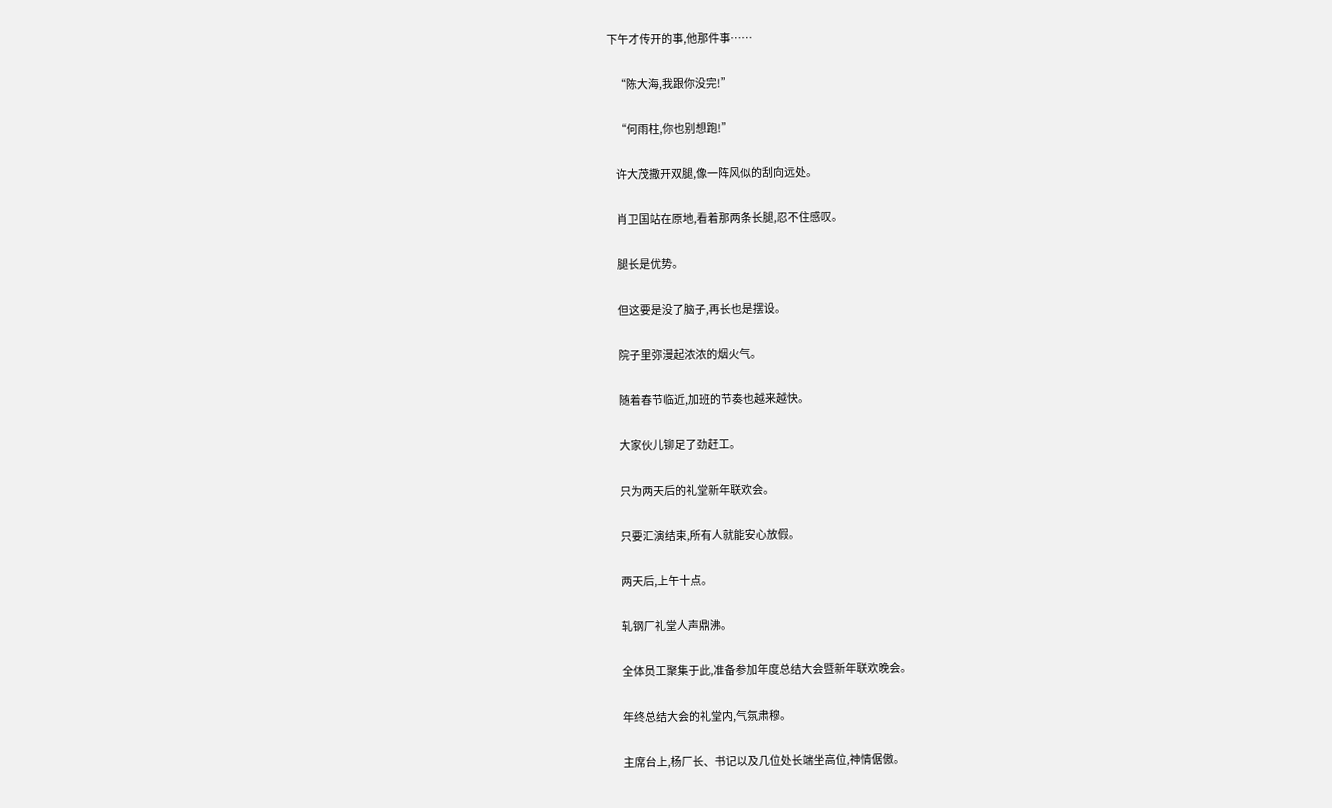下午才传开的事,他那件事……

    “陈大海,我跟你没完!”

    “何雨柱,你也别想跑!”

    许大茂撒开双腿,像一阵风似的刮向远处。

    肖卫国站在原地,看着那两条长腿,忍不住感叹。

    腿长是优势。

    但这要是没了脑子,再长也是摆设。

    院子里弥漫起浓浓的烟火气。

    随着春节临近,加班的节奏也越来越快。

    大家伙儿铆足了劲赶工。

    只为两天后的礼堂新年联欢会。

    只要汇演结束,所有人就能安心放假。

    两天后,上午十点。

    轧钢厂礼堂人声鼎沸。

    全体员工聚集于此,准备参加年度总结大会暨新年联欢晚会。

    年终总结大会的礼堂内,气氛肃穆。

    主席台上,杨厂长、书记以及几位处长端坐高位,神情倨傲。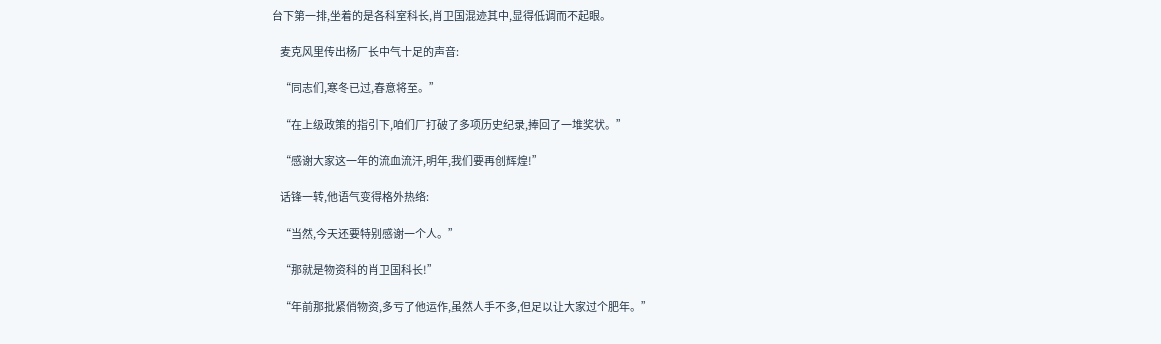台下第一排,坐着的是各科室科长,肖卫国混迹其中,显得低调而不起眼。

    麦克风里传出杨厂长中气十足的声音:

    “同志们,寒冬已过,春意将至。”

    “在上级政策的指引下,咱们厂打破了多项历史纪录,捧回了一堆奖状。”

    “感谢大家这一年的流血流汗,明年,我们要再创辉煌!”

    话锋一转,他语气变得格外热络:

    “当然,今天还要特别感谢一个人。”

    “那就是物资科的肖卫国科长!”

    “年前那批紧俏物资,多亏了他运作,虽然人手不多,但足以让大家过个肥年。”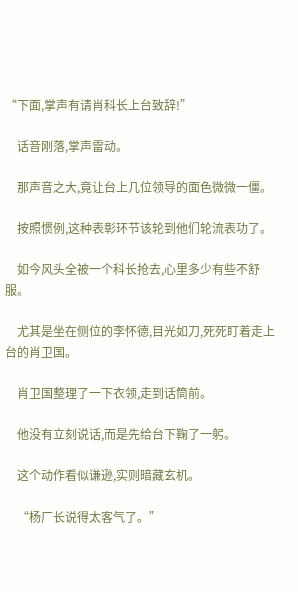“下面,掌声有请肖科长上台致辞!”

    话音刚落,掌声雷动。

    那声音之大,竟让台上几位领导的面色微微一僵。

    按照惯例,这种表彰环节该轮到他们轮流表功了。

    如今风头全被一个科长抢去,心里多少有些不舒服。

    尤其是坐在侧位的李怀德,目光如刀,死死盯着走上台的肖卫国。

    肖卫国整理了一下衣领,走到话筒前。

    他没有立刻说话,而是先给台下鞠了一躬。

    这个动作看似谦逊,实则暗藏玄机。

    “杨厂长说得太客气了。”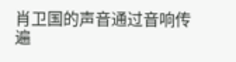肖卫国的声音通过音响传遍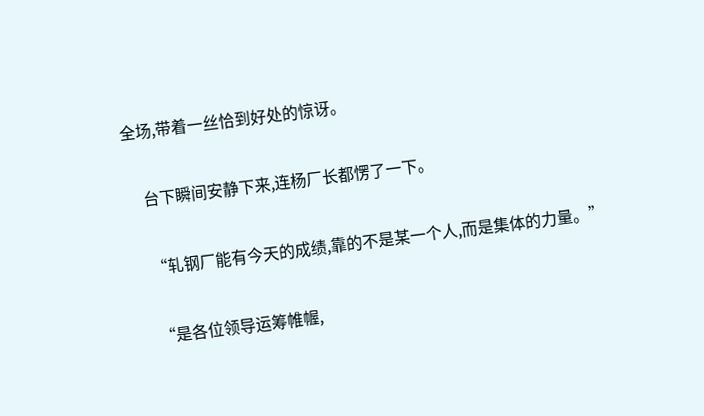全场,带着一丝恰到好处的惊讶。

    台下瞬间安静下来,连杨厂长都愣了一下。

    “轧钢厂能有今天的成绩,靠的不是某一个人,而是集体的力量。”

    “是各位领导运筹帷幄,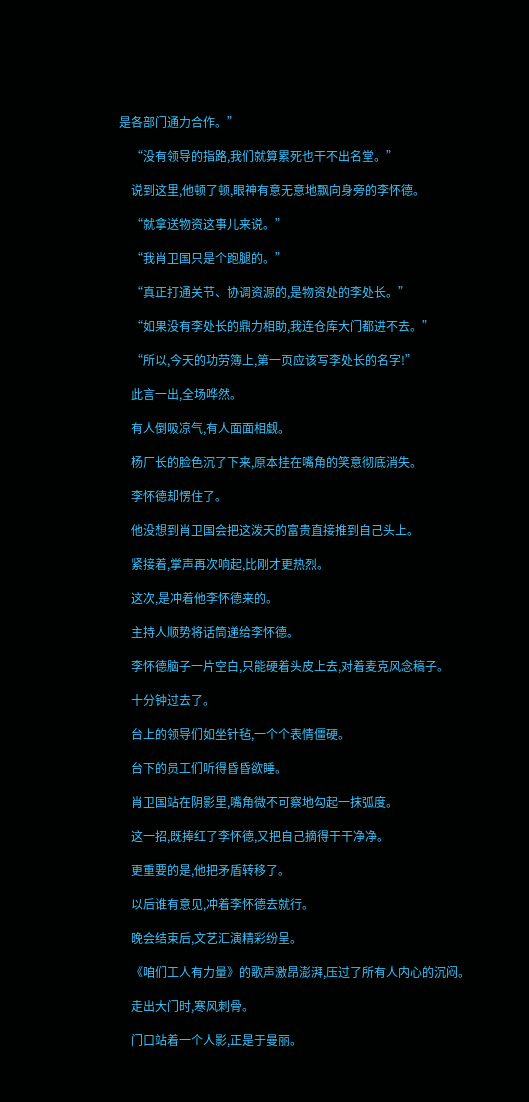是各部门通力合作。”

    “没有领导的指路,我们就算累死也干不出名堂。”

    说到这里,他顿了顿,眼神有意无意地飘向身旁的李怀德。

    “就拿送物资这事儿来说。”

    “我肖卫国只是个跑腿的。”

    “真正打通关节、协调资源的,是物资处的李处长。”

    “如果没有李处长的鼎力相助,我连仓库大门都进不去。”

    “所以,今天的功劳簿上,第一页应该写李处长的名字!”

    此言一出,全场哗然。

    有人倒吸凉气,有人面面相觑。

    杨厂长的脸色沉了下来,原本挂在嘴角的笑意彻底消失。

    李怀德却愣住了。

    他没想到肖卫国会把这泼天的富贵直接推到自己头上。

    紧接着,掌声再次响起,比刚才更热烈。

    这次,是冲着他李怀德来的。

    主持人顺势将话筒递给李怀德。

    李怀德脑子一片空白,只能硬着头皮上去,对着麦克风念稿子。

    十分钟过去了。

    台上的领导们如坐针毡,一个个表情僵硬。

    台下的员工们听得昏昏欲睡。

    肖卫国站在阴影里,嘴角微不可察地勾起一抹弧度。

    这一招,既捧红了李怀德,又把自己摘得干干净净。

    更重要的是,他把矛盾转移了。

    以后谁有意见,冲着李怀德去就行。

    晚会结束后,文艺汇演精彩纷呈。

    《咱们工人有力量》的歌声激昂澎湃,压过了所有人内心的沉闷。

    走出大门时,寒风刺骨。

    门口站着一个人影,正是于曼丽。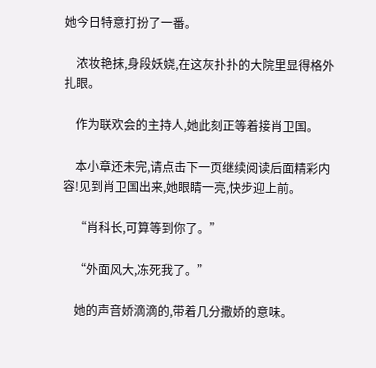她今日特意打扮了一番。

    浓妆艳抹,身段妖娆,在这灰扑扑的大院里显得格外扎眼。

    作为联欢会的主持人,她此刻正等着接肖卫国。

    本小章还未完,请点击下一页继续阅读后面精彩内容!见到肖卫国出来,她眼睛一亮,快步迎上前。

    “肖科长,可算等到你了。”

    “外面风大,冻死我了。”

    她的声音娇滴滴的,带着几分撒娇的意味。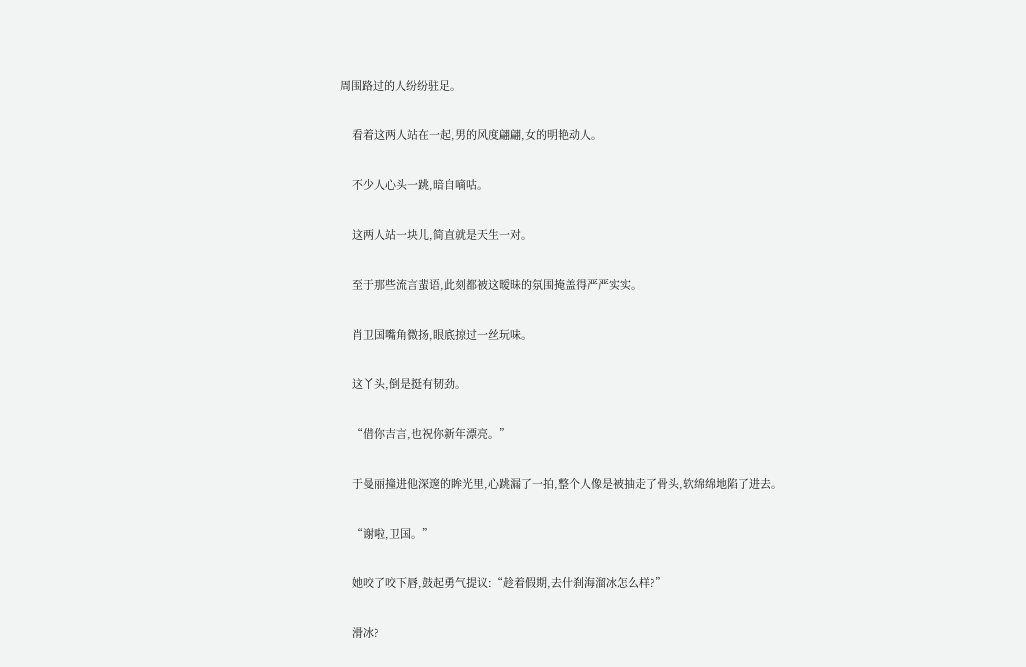周围路过的人纷纷驻足。

    看着这两人站在一起,男的风度翩翩,女的明艳动人。

    不少人心头一跳,暗自嘀咕。

    这两人站一块儿,简直就是天生一对。

    至于那些流言蜚语,此刻都被这暧昧的氛围掩盖得严严实实。

    肖卫国嘴角微扬,眼底掠过一丝玩味。

    这丫头,倒是挺有韧劲。

    “借你吉言,也祝你新年漂亮。”

    于曼丽撞进他深邃的眸光里,心跳漏了一拍,整个人像是被抽走了骨头,软绵绵地陷了进去。

    “谢啦,卫国。”

    她咬了咬下唇,鼓起勇气提议:“趁着假期,去什刹海溜冰怎么样?”

    滑冰?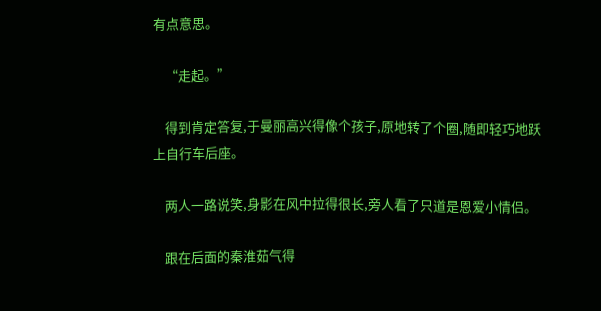有点意思。

    “走起。”

    得到肯定答复,于曼丽高兴得像个孩子,原地转了个圈,随即轻巧地跃上自行车后座。

    两人一路说笑,身影在风中拉得很长,旁人看了只道是恩爱小情侣。

    跟在后面的秦淮茹气得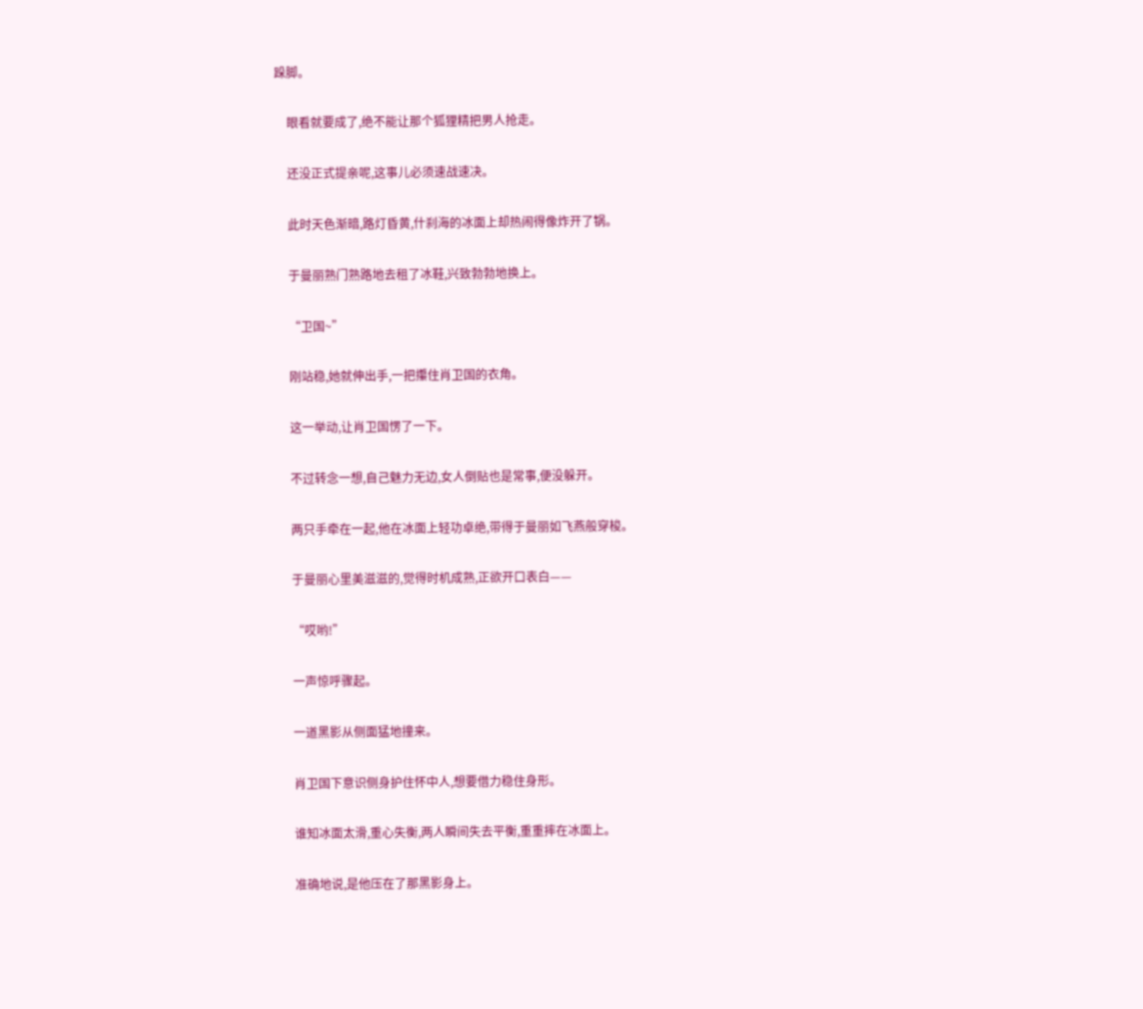跺脚。

    眼看就要成了,绝不能让那个狐狸精把男人抢走。

    还没正式提亲呢,这事儿必须速战速决。

    此时天色渐暗,路灯昏黄,什刹海的冰面上却热闹得像炸开了锅。

    于曼丽熟门熟路地去租了冰鞋,兴致勃勃地换上。

    “卫国~”

    刚站稳,她就伸出手,一把攥住肖卫国的衣角。

    这一举动,让肖卫国愣了一下。

    不过转念一想,自己魅力无边,女人倒贴也是常事,便没躲开。

    两只手牵在一起,他在冰面上轻功卓绝,带得于曼丽如飞燕般穿梭。

    于曼丽心里美滋滋的,觉得时机成熟,正欲开口表白——

    “哎哟!”

    一声惊呼骤起。

    一道黑影从侧面猛地撞来。

    肖卫国下意识侧身护住怀中人,想要借力稳住身形。

    谁知冰面太滑,重心失衡,两人瞬间失去平衡,重重摔在冰面上。

    准确地说,是他压在了那黑影身上。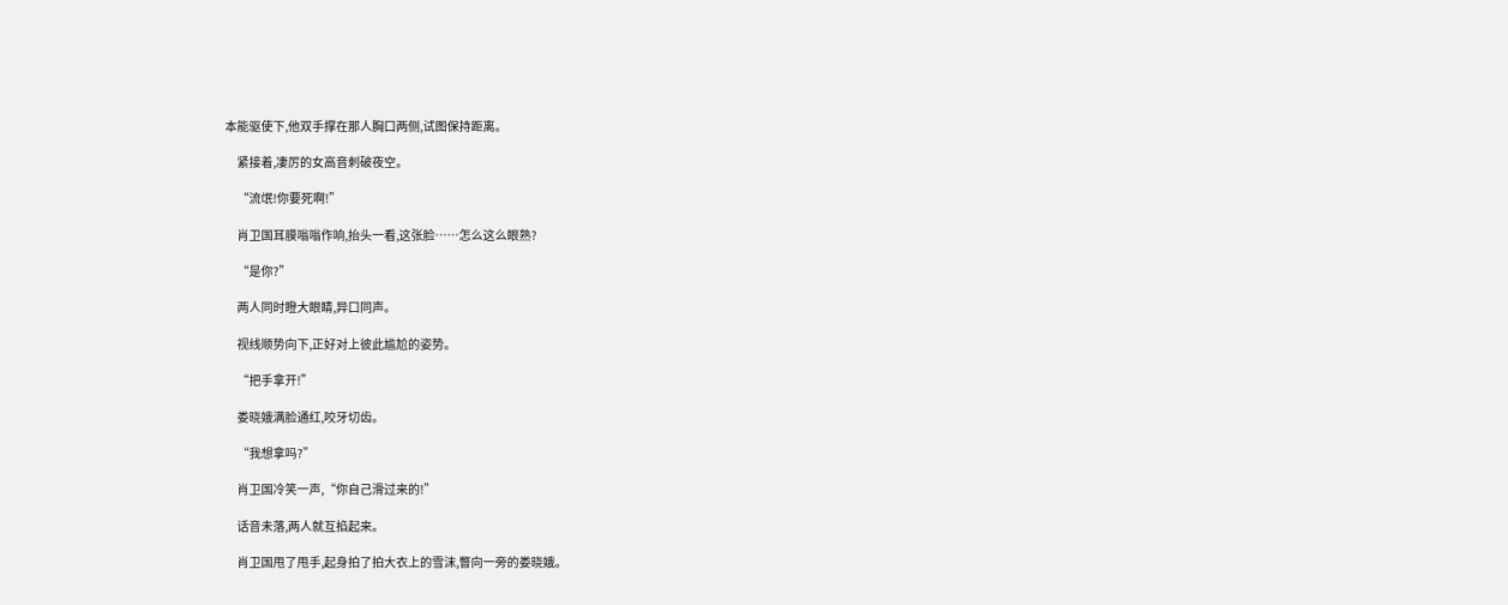本能驱使下,他双手撑在那人胸口两侧,试图保持距离。

    紧接着,凄厉的女高音刺破夜空。

    “流氓!你要死啊!”

    肖卫国耳膜嗡嗡作响,抬头一看,这张脸……怎么这么眼熟?

    “是你?”

    两人同时瞪大眼睛,异口同声。

    视线顺势向下,正好对上彼此尴尬的姿势。

    “把手拿开!”

    娄晓娥满脸通红,咬牙切齿。

    “我想拿吗?”

    肖卫国冷笑一声,“你自己滑过来的!”

    话音未落,两人就互掐起来。

    肖卫国甩了甩手,起身拍了拍大衣上的雪沫,瞥向一旁的娄晓娥。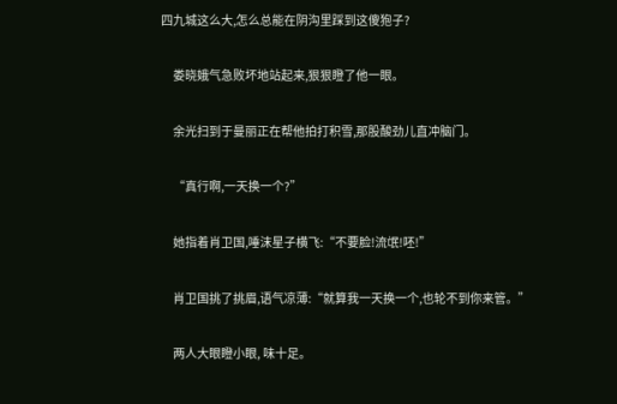四九城这么大,怎么总能在阴沟里踩到这傻狍子?

    娄晓娥气急败坏地站起来,狠狠瞪了他一眼。

    余光扫到于曼丽正在帮他拍打积雪,那股酸劲儿直冲脑门。

    “真行啊,一天换一个?”

    她指着肖卫国,唾沫星子横飞:“不要脸!流氓!呸!”

    肖卫国挑了挑眉,语气凉薄:“就算我一天换一个,也轮不到你来管。”

    两人大眼瞪小眼, 味十足。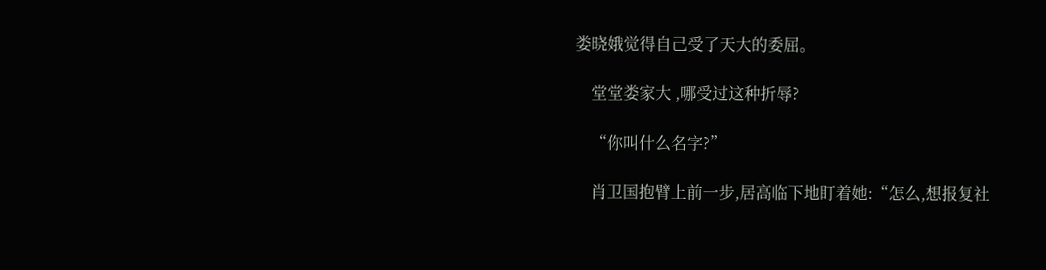娄晓娥觉得自己受了天大的委屈。

    堂堂娄家大 ,哪受过这种折辱?

    “你叫什么名字?”

    肖卫国抱臂上前一步,居高临下地盯着她:“怎么,想报复社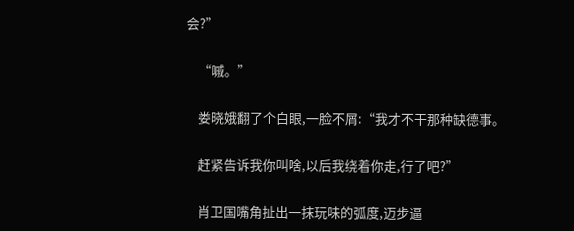会?”

    “嘁。”

    娄晓娥翻了个白眼,一脸不屑:“我才不干那种缺德事。

    赶紧告诉我你叫啥,以后我绕着你走,行了吧?”

    肖卫国嘴角扯出一抹玩味的弧度,迈步逼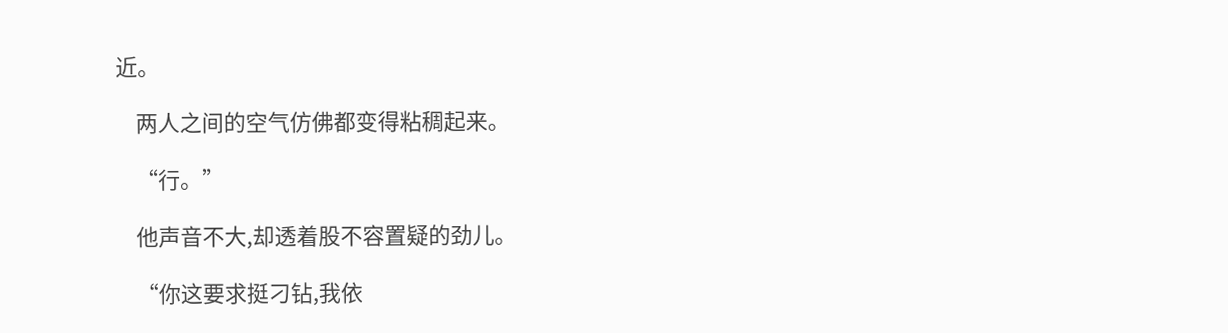近。

    两人之间的空气仿佛都变得粘稠起来。

    “行。”

    他声音不大,却透着股不容置疑的劲儿。

    “你这要求挺刁钻,我依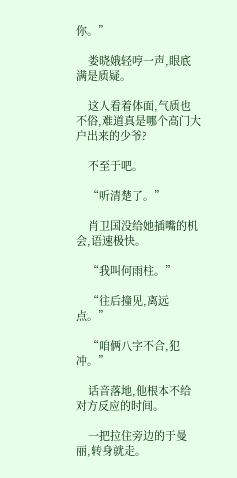你。”

    娄晓娥轻哼一声,眼底满是质疑。

    这人看着体面,气质也不俗,难道真是哪个高门大户出来的少爷?

    不至于吧。

    “听清楚了。”

    肖卫国没给她插嘴的机会,语速极快。

    “我叫何雨柱。”

    “往后撞见,离远点。”

    “咱俩八字不合,犯冲。”

    话音落地,他根本不给对方反应的时间。

    一把拉住旁边的于曼丽,转身就走。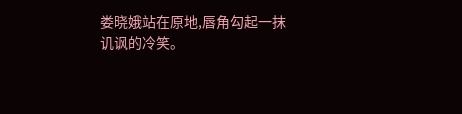娄晓娥站在原地,唇角勾起一抹讥讽的冷笑。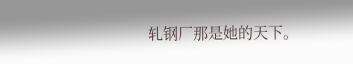轧钢厂那是她的天下。